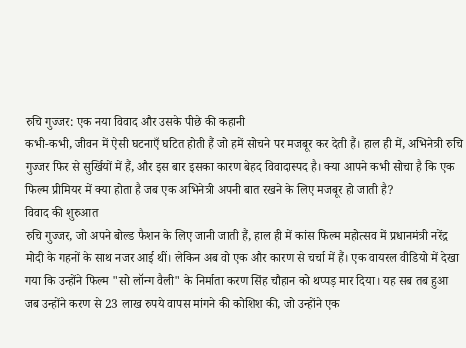रुचि गुज्जर: एक नया विवाद और उसके पीछे की कहानी
कभी-कभी, जीवन में ऐसी घटनाएँ घटित होती हैं जो हमें सोचने पर मजबूर कर देती हैं। हाल ही में, अभिनेत्री रुचि गुज्जर फिर से सुर्खियों में हैं, और इस बार इसका कारण बेहद विवादास्पद है। क्या आपने कभी सोचा है कि एक फिल्म प्रीमियर में क्या होता है जब एक अभिनेत्री अपनी बात रखने के लिए मजबूर हो जाती है?
विवाद की शुरुआत
रुचि गुज्जर, जो अपने बोल्ड फैशन के लिए जानी जाती हैं, हाल ही में कांस फिल्म महोत्सव में प्रधानमंत्री नरेंद्र मोदी के गहनों के साथ नजर आई थीं। लेकिन अब वो एक और कारण से चर्चा में हैं। एक वायरल वीडियो में देखा गया कि उन्होंने फिल्म "सो लॉन्ग वैली" के निर्माता करण सिंह चौहान को थप्पड़ मार दिया। यह सब तब हुआ जब उन्होंने करण से 23 लाख रुपये वापस मांगने की कोशिश की, जो उन्होंने एक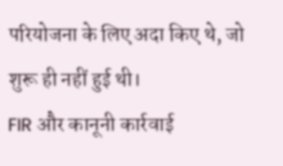परियोजना के लिए अदा किए थे, जो शुरू ही नहीं हुई थी।
FIR और कानूनी कार्रवाई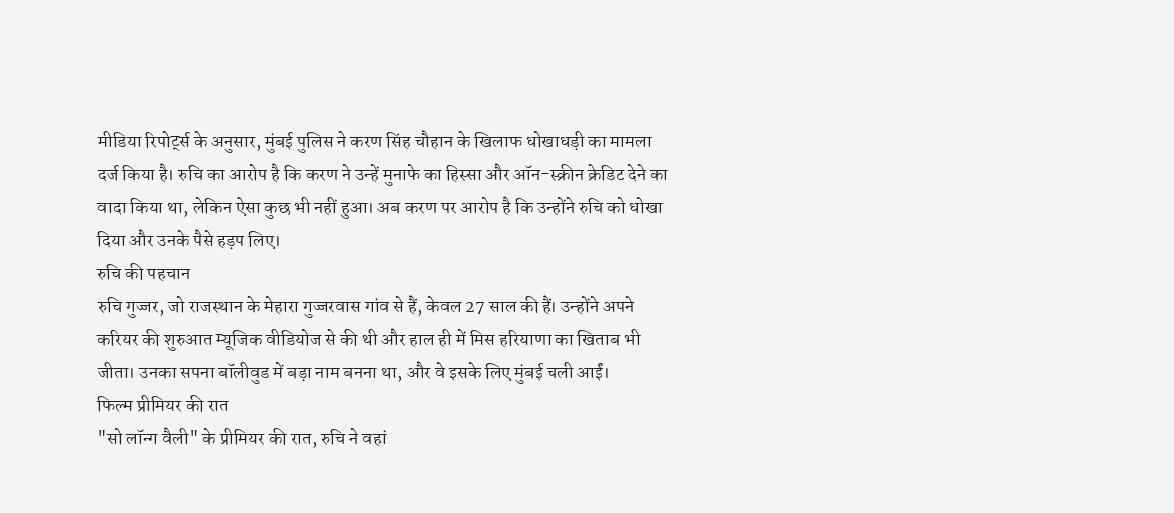मीडिया रिपोर्ट्स के अनुसार, मुंबई पुलिस ने करण सिंह चौहान के खिलाफ धोखाधड़ी का मामला दर्ज किया है। रुचि का आरोप है कि करण ने उन्हें मुनाफे का हिस्सा और ऑन-स्क्रीन क्रेडिट देने का वादा किया था, लेकिन ऐसा कुछ भी नहीं हुआ। अब करण पर आरोप है कि उन्होंने रुचि को धोखा दिया और उनके पैसे हड़प लिए।
रुचि की पहचान
रुचि गुज्जर, जो राजस्थान के मेहारा गुज्जरवास गांव से हैं, केवल 27 साल की हैं। उन्होंने अपने करियर की शुरुआत म्यूजिक वीडियोज से की थी और हाल ही में मिस हरियाणा का खिताब भी जीता। उनका सपना बॉलीवुड में बड़ा नाम बनना था, और वे इसके लिए मुंबई चली आईं।
फिल्म प्रीमियर की रात
"सो लॉन्ग वैली" के प्रीमियर की रात, रुचि ने वहां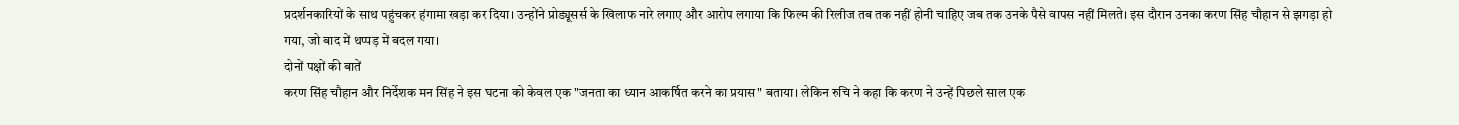प्रदर्शनकारियों के साथ पहुंचकर हंगामा खड़ा कर दिया। उन्होंने प्रोड्यूसर्स के खिलाफ नारे लगाए और आरोप लगाया कि फिल्म की रिलीज तब तक नहीं होनी चाहिए जब तक उनके पैसे वापस नहीं मिलते। इस दौरान उनका करण सिंह चौहान से झगड़ा हो गया, जो बाद में थप्पड़ में बदल गया।
दोनों पक्षों की बातें
करण सिंह चौहान और निर्देशक मन सिंह ने इस घटना को केवल एक "जनता का ध्यान आकर्षित करने का प्रयास" बताया। लेकिन रुचि ने कहा कि करण ने उन्हें पिछले साल एक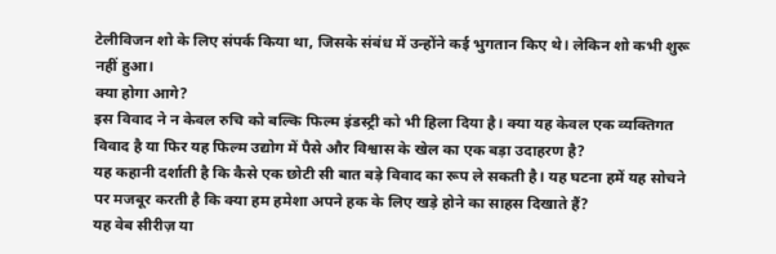टेलीविजन शो के लिए संपर्क किया था, जिसके संबंध में उन्होंने कई भुगतान किए थे। लेकिन शो कभी शुरू नहीं हुआ।
क्या होगा आगे?
इस विवाद ने न केवल रुचि को बल्कि फिल्म इंडस्ट्री को भी हिला दिया है। क्या यह केवल एक व्यक्तिगत विवाद है या फिर यह फिल्म उद्योग में पैसे और विश्वास के खेल का एक बड़ा उदाहरण है?
यह कहानी दर्शाती है कि कैसे एक छोटी सी बात बड़े विवाद का रूप ले सकती है। यह घटना हमें यह सोचने पर मजबूर करती है कि क्या हम हमेशा अपने हक के लिए खड़े होने का साहस दिखाते हैं?
यह वेब सीरीज़ या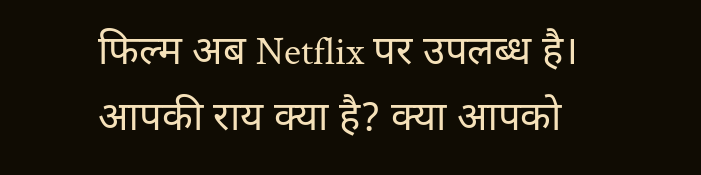फिल्म अब Netflix पर उपलब्ध है।
आपकी राय क्या है? क्या आपको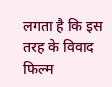लगता है कि इस तरह के विवाद फिल्म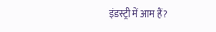इंडस्ट्री में आम हैं?